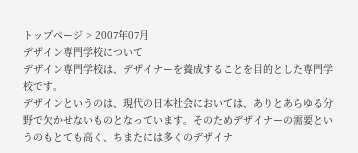トップページ > 2007年07月
デザイン専門学校について
デザイン専門学校は、デザイナーを養成することを目的とした専門学校です。
デザインというのは、現代の日本社会においては、ありとあらゆる分野で欠かせないものとなっています。そのためデザイナーの需要というのもとても高く、ちまたには多くのデザイナ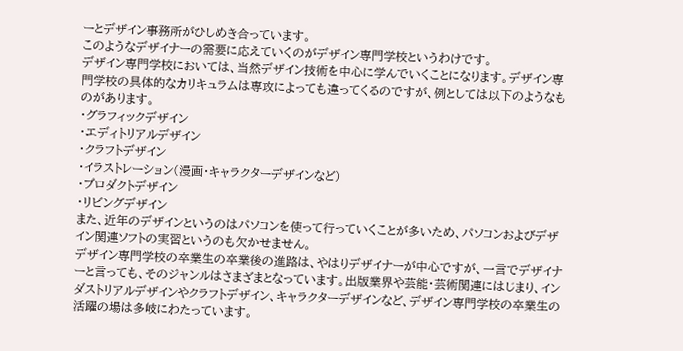ーとデザイン事務所がひしめき合っています。
このようなデザイナーの需要に応えていくのがデザイン専門学校というわけです。
デザイン専門学校においては、当然デザイン技術を中心に学んでいくことになります。デザイン専門学校の具体的なカリキュラムは専攻によっても違ってくるのですが、例としては以下のようなものがあります。
・グラフィックデザイン
・エディトリアルデザイン
・クラフトデザイン
・イラストレーション(漫画・キャラクターデザインなど)
・プロダクトデザイン
・リビングデザイン
また、近年のデザインというのはパソコンを使って行っていくことが多いため、パソコンおよびデザイン関連ソフトの実習というのも欠かせません。
デザイン専門学校の卒業生の卒業後の進路は、やはりデザイナーが中心ですが、一言でデザイナーと言っても、そのジャンルはさまざまとなっています。出版業界や芸能・芸術関連にはじまり、インダストリアルデザインやクラフトデザイン、キャラクターデザインなど、デザイン専門学校の卒業生の活躍の場は多岐にわたっています。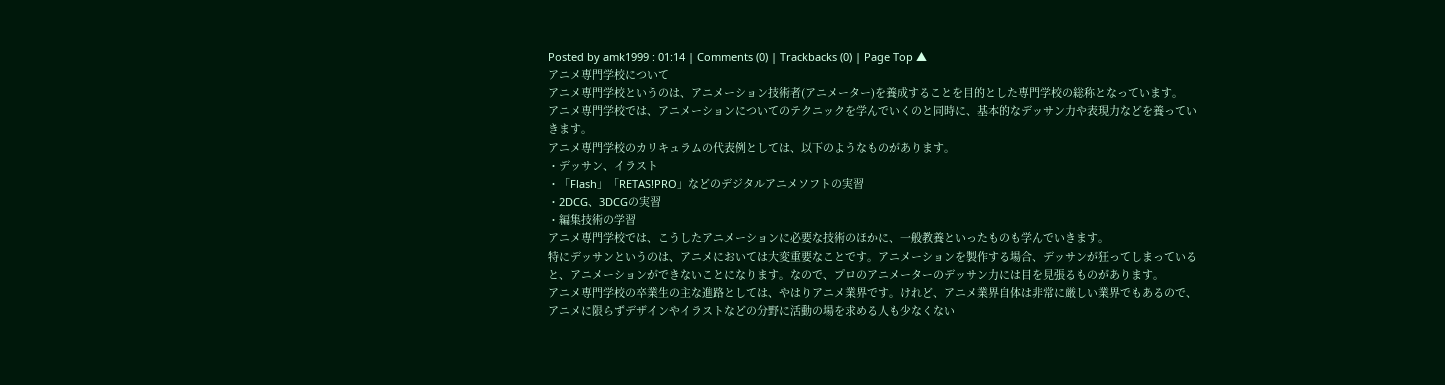Posted by amk1999 : 01:14 | Comments (0) | Trackbacks (0) | Page Top ▲
アニメ専門学校について
アニメ専門学校というのは、アニメーション技術者(アニメーター)を養成することを目的とした専門学校の総称となっています。
アニメ専門学校では、アニメーションについてのテクニックを学んでいくのと同時に、基本的なデッサン力や表現力などを養っていきます。
アニメ専門学校のカリキュラムの代表例としては、以下のようなものがあります。
・デッサン、イラスト
・「Flash」「RETAS!PRO」などのデジタルアニメソフトの実習
・2DCG、3DCGの実習
・編集技術の学習
アニメ専門学校では、こうしたアニメーションに必要な技術のほかに、一般教養といったものも学んでいきます。
特にデッサンというのは、アニメにおいては大変重要なことです。アニメーションを製作する場合、デッサンが狂ってしまっていると、アニメーションができないことになります。なので、プロのアニメーターのデッサン力には目を見張るものがあります。
アニメ専門学校の卒業生の主な進路としては、やはりアニメ業界です。けれど、アニメ業界自体は非常に厳しい業界でもあるので、アニメに限らずデザインやイラストなどの分野に活動の場を求める人も少なくない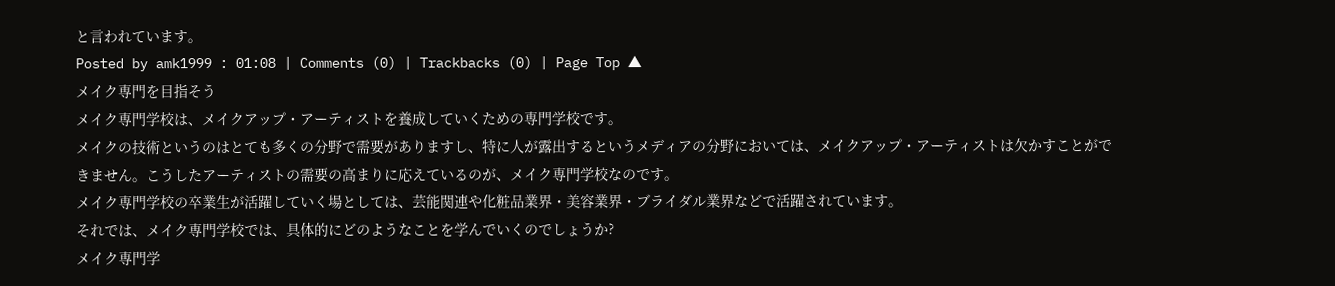と言われています。
Posted by amk1999 : 01:08 | Comments (0) | Trackbacks (0) | Page Top ▲
メイク専門を目指そう
メイク専門学校は、メイクアップ・アーティストを養成していくための専門学校です。
メイクの技術というのはとても多くの分野で需要がありますし、特に人が露出するというメディアの分野においては、メイクアップ・アーティストは欠かすことができません。こうしたアーティストの需要の高まりに応えているのが、メイク専門学校なのです。
メイク専門学校の卒業生が活躍していく場としては、芸能関連や化粧品業界・美容業界・ブライダル業界などで活躍されています。
それでは、メイク専門学校では、具体的にどのようなことを学んでいくのでしょうか?
メイク専門学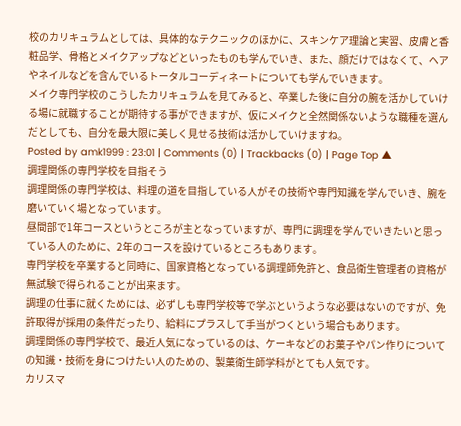校のカリキュラムとしては、具体的なテクニックのほかに、スキンケア理論と実習、皮膚と香粧品学、骨格とメイクアップなどといったものも学んでいき、また、顔だけではなくて、ヘアやネイルなどを含んでいるトータルコーディネートについても学んでいきます。
メイク専門学校のこうしたカリキュラムを見てみると、卒業した後に自分の腕を活かしていける場に就職することが期待する事ができますが、仮にメイクと全然関係ないような職種を選んだとしても、自分を最大限に美しく見せる技術は活かしていけますね。
Posted by amk1999 : 23:01 | Comments (0) | Trackbacks (0) | Page Top ▲
調理関係の専門学校を目指そう
調理関係の専門学校は、料理の道を目指している人がその技術や専門知識を学んでいき、腕を磨いていく場となっています。
昼間部で1年コースというところが主となっていますが、専門に調理を学んでいきたいと思っている人のために、2年のコースを設けているところもあります。
専門学校を卒業すると同時に、国家資格となっている調理師免許と、食品衛生管理者の資格が無試験で得られることが出来ます。
調理の仕事に就くためには、必ずしも専門学校等で学ぶというような必要はないのですが、免許取得が採用の条件だったり、給料にプラスして手当がつくという場合もあります。
調理関係の専門学校で、最近人気になっているのは、ケーキなどのお菓子やパン作りについての知識・技術を身につけたい人のための、製菓衛生師学科がとても人気です。
カリスマ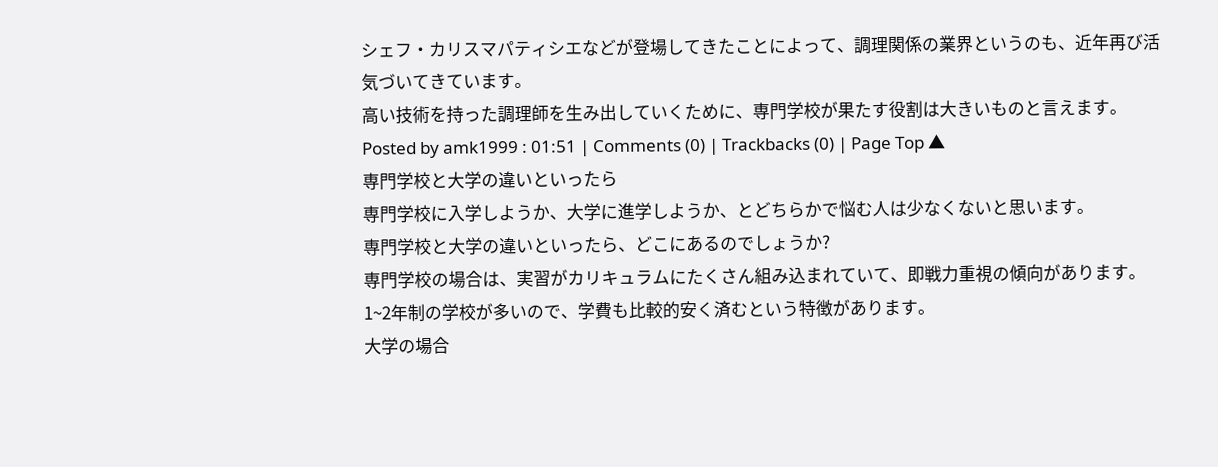シェフ・カリスマパティシエなどが登場してきたことによって、調理関係の業界というのも、近年再び活気づいてきています。
高い技術を持った調理師を生み出していくために、専門学校が果たす役割は大きいものと言えます。
Posted by amk1999 : 01:51 | Comments (0) | Trackbacks (0) | Page Top ▲
専門学校と大学の違いといったら
専門学校に入学しようか、大学に進学しようか、とどちらかで悩む人は少なくないと思います。
専門学校と大学の違いといったら、どこにあるのでしょうか?
専門学校の場合は、実習がカリキュラムにたくさん組み込まれていて、即戦力重視の傾向があります。
1~2年制の学校が多いので、学費も比較的安く済むという特徴があります。
大学の場合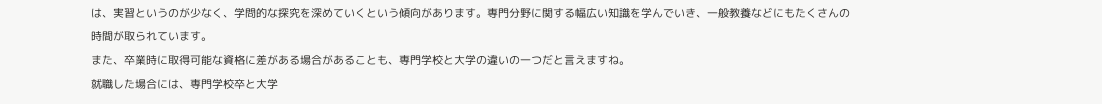は、実習というのが少なく、学問的な探究を深めていくという傾向があります。専門分野に関する幅広い知識を学んでいき、一般教養などにもたくさんの時間が取られています。
また、卒業時に取得可能な資格に差がある場合があることも、専門学校と大学の違いの一つだと言えますね。
就職した場合には、専門学校卒と大学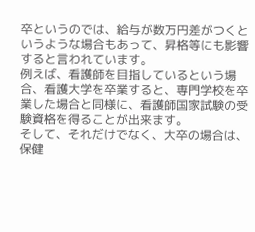卒というのでは、給与が数万円差がつくというような場合もあって、昇格等にも影響すると言われています。
例えば、看護師を目指しているという場合、看護大学を卒業すると、専門学校を卒業した場合と同様に、看護師国家試験の受験資格を得ることが出来ます。
そして、それだけでなく、大卒の場合は、保健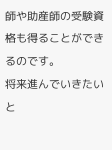師や助産師の受験資格も得ることができるのです。
将来進んでいきたいと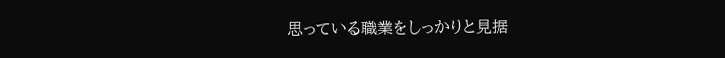思っている職業をしっかりと見据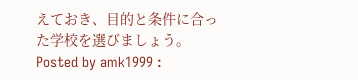えておき、目的と条件に合った学校を選びましょう。
Posted by amk1999 :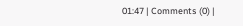01:47 | Comments (0) |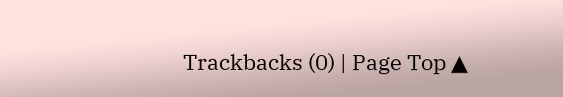Trackbacks (0) | Page Top ▲